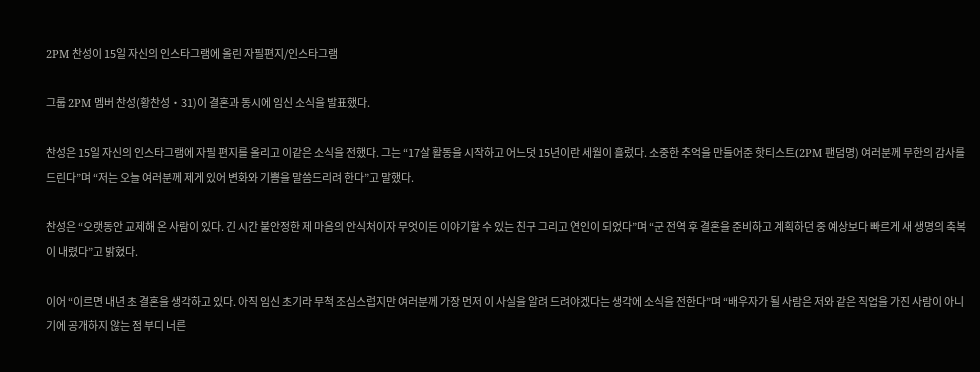2PM 찬성이 15일 자신의 인스타그램에 올린 자필편지/인스타그램

그룹 2PM 멤버 찬성(황찬성‧31)이 결혼과 동시에 임신 소식을 발표했다.

찬성은 15일 자신의 인스타그램에 자필 편지를 올리고 이같은 소식을 전했다. 그는 “17살 활동을 시작하고 어느덧 15년이란 세월이 흘렀다. 소중한 추억을 만들어준 핫티스트(2PM 팬덤명) 여러분께 무한의 감사를 드린다”며 “저는 오늘 여러분께 제게 있어 변화와 기쁨을 말씀드리려 한다”고 말했다.

찬성은 “오랫동안 교제해 온 사람이 있다. 긴 시간 불안정한 제 마음의 안식처이자 무엇이든 이야기할 수 있는 친구 그리고 연인이 되었다”며 “군 전역 후 결혼을 준비하고 계획하던 중 예상보다 빠르게 새 생명의 축복이 내렸다”고 밝혔다.

이어 “이르면 내년 초 결혼을 생각하고 있다. 아직 임신 초기라 무척 조심스럽지만 여러분께 가장 먼저 이 사실을 알려 드려야겠다는 생각에 소식을 전한다”며 “배우자가 될 사람은 저와 같은 직업을 가진 사람이 아니기에 공개하지 않는 점 부디 너른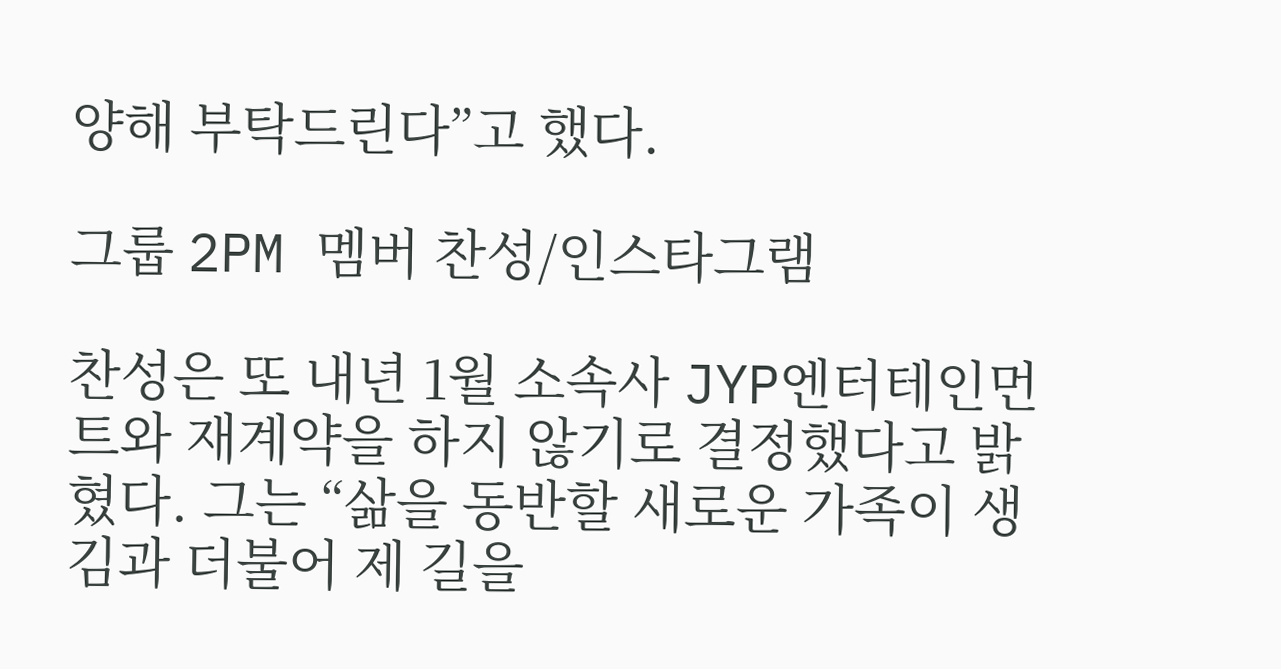양해 부탁드린다”고 했다.

그룹 2PM 멤버 찬성/인스타그램

찬성은 또 내년 1월 소속사 JYP엔터테인먼트와 재계약을 하지 않기로 결정했다고 밝혔다. 그는 “삶을 동반할 새로운 가족이 생김과 더불어 제 길을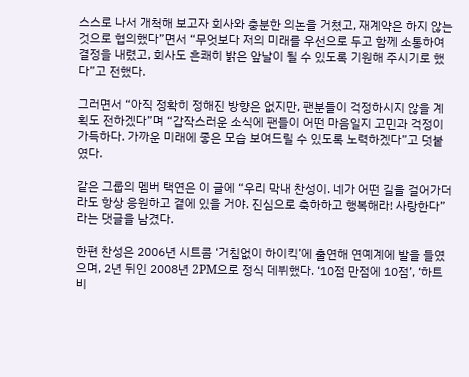스스로 나서 개척해 보고자 회사와 충분한 의논을 거쳤고, 재계약은 하지 않는 것으로 협의했다”면서 “무엇보다 저의 미래를 우선으로 두고 함께 소통하여 결정을 내렸고, 회사도 흔쾌히 밝은 앞날이 될 수 있도록 기원해 주시기로 했다”고 전했다.

그러면서 “아직 정확히 정해진 방향은 없지만, 팬분들이 걱정하시지 않을 계획도 전하겠다”며 “갑작스러운 소식에 팬들이 어떤 마음일지 고민과 걱정이 가득하다. 가까운 미래에 좋은 모습 보여드릴 수 있도록 노력하겠다”고 덧붙였다.

같은 그룹의 멤버 택연은 이 글에 “우리 막내 찬성이. 네가 어떤 길을 걸어가더라도 항상 응원하고 곁에 있을 거야. 진심으로 축하하고 행복해라! 사랑한다”라는 댓글을 남겼다.

한편 찬성은 2006년 시트콤 ‘거침없이 하이킥’에 출연해 연예계에 발을 들였으며, 2년 뒤인 2008년 2PM으로 정식 데뷔했다. ‘10점 만점에 10점’, ‘하트비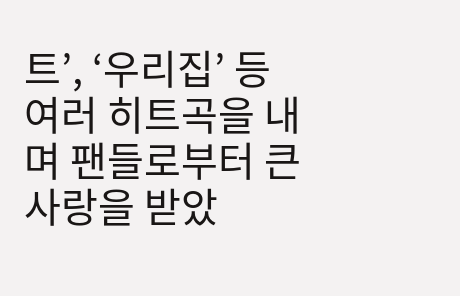트’, ‘우리집’ 등 여러 히트곡을 내며 팬들로부터 큰 사랑을 받았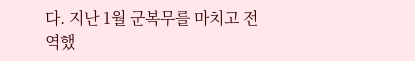다. 지난 1월 군복무를 마치고 전역했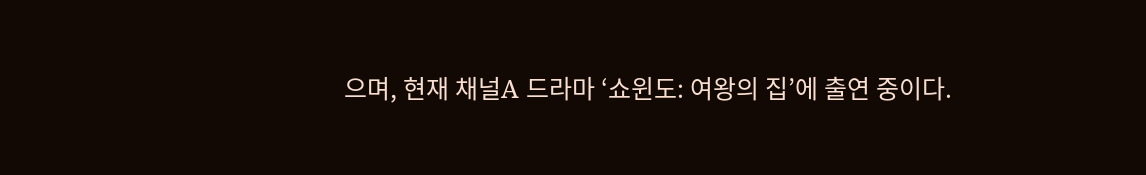으며, 현재 채널A 드라마 ‘쇼윈도: 여왕의 집’에 출연 중이다.